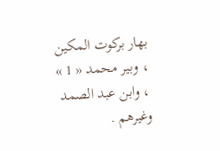بهار بركوت المكين ، وبير محمد « 1 » ، وابن عبد الصمد وغيرهم .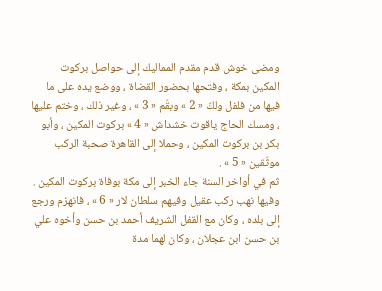ومضى خوش قدم مقدم المماليك إلى حواصل بركوت المكين بمكة ، وفتحها بحضور القضاة ، ووضع يده على ما فيها من فلفل ولكّ « 2 » وبقّم « 3 » ، وغير ذلك ، وختم عليها ، ومسك الحاج ياقوت خشداش « 4 » بركوت المكين ، وأبو بكر بن بركوت المكين ، وحملا إلى القاهرة صحبة الركب موثّقين « 5 » .
ثم في أواخر السنة جاء الخبر إلى مكة بوفاة بركوت المكين .
وفيها نهب ركب عقيل وفيهم سلطان لار « 6 » ، فانهزم ورجع إلى بلده ، وكان مع القفل الشريف أحمد بن حسن وأخوه علي بن حسن ابن عجلان ، وكان لهما مدة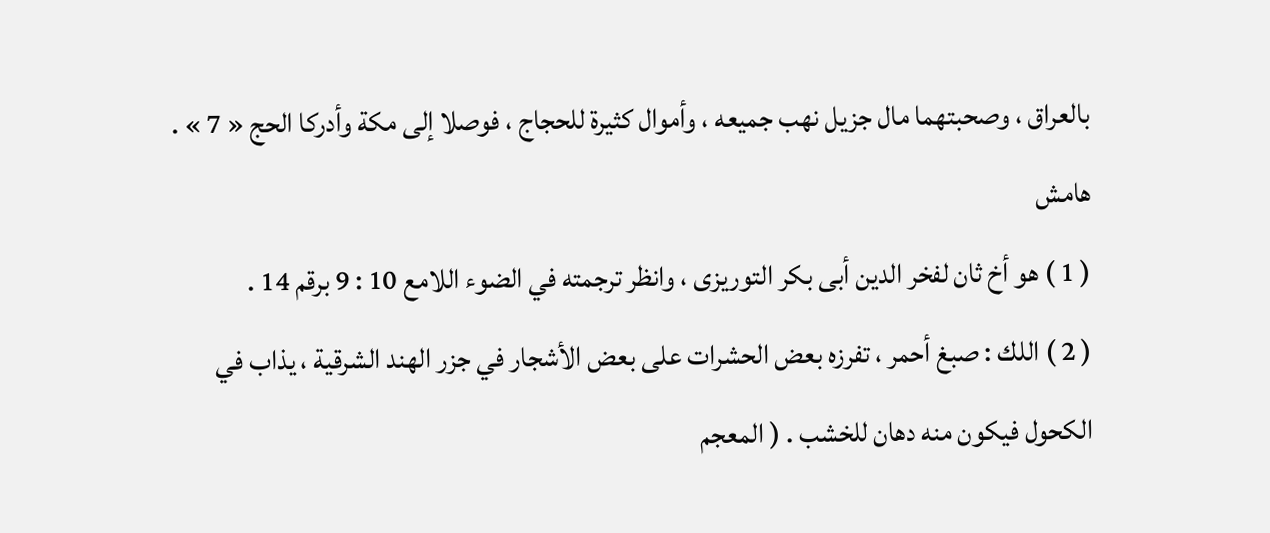بالعراق ، وصحبتهما مال جزيل نهب جميعه ، وأموال كثيرة للحجاج ، فوصلا إلى مكة وأدركا الحج « 7 » .
هامش
( 1 ) هو أخ ثان لفخر الدين أبى بكر التوريزى ، وانظر ترجمته في الضوء اللامع 10 : 9 برقم 14 .
( 2 ) اللك : صبغ أحمر ، تفرزه بعض الحشرات على بعض الأشجار في جزر الهند الشرقية ، يذاب في الكحول فيكون منه دهان للخشب . ( المعجم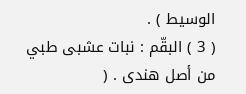الوسيط ) .
( 3 ) البقّم : نبات عشبى طبي من أصل هندى . (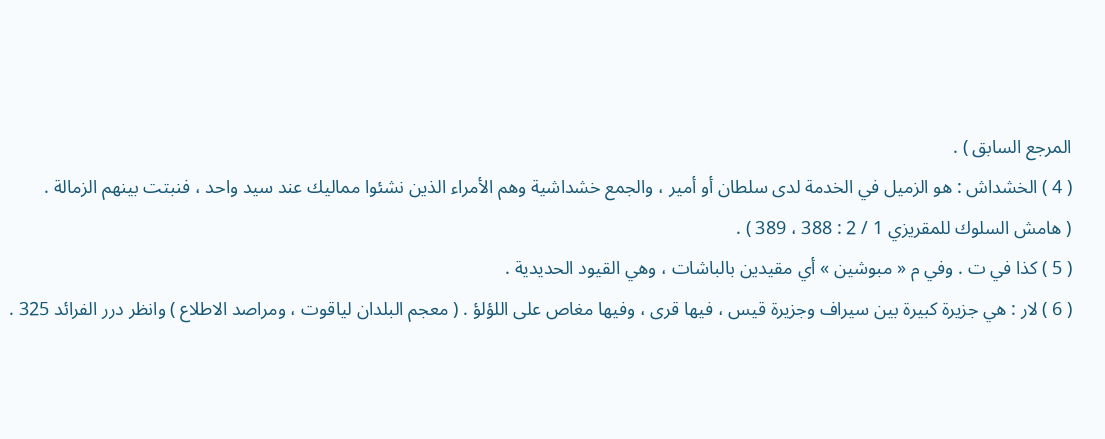المرجع السابق ) .
( 4 ) الخشداش : هو الزميل في الخدمة لدى سلطان أو أمير ، والجمع خشداشية وهم الأمراء الذين نشئوا مماليك عند سيد واحد ، فنبتت بينهم الزمالة .
( هامش السلوك للمقريزي 1 / 2 : 388 ، 389 ) .
( 5 ) كذا في ت . وفي م « مبوشين » أي مقيدين بالباشات ، وهي القيود الحديدية .
( 6 ) لار : هي جزيرة كبيرة بين سيراف وجزيرة قيس ، فيها قرى ، وفيها مغاص على اللؤلؤ . ( معجم البلدان لياقوت ، ومراصد الاطلاع ) وانظر درر الفرائد 325 .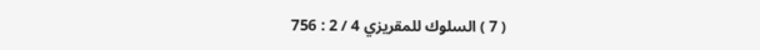( 7 ) السلوك للمقريزي 4 / 2 : 756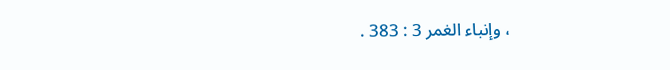، وإنباء الغمر 3 : 383 .